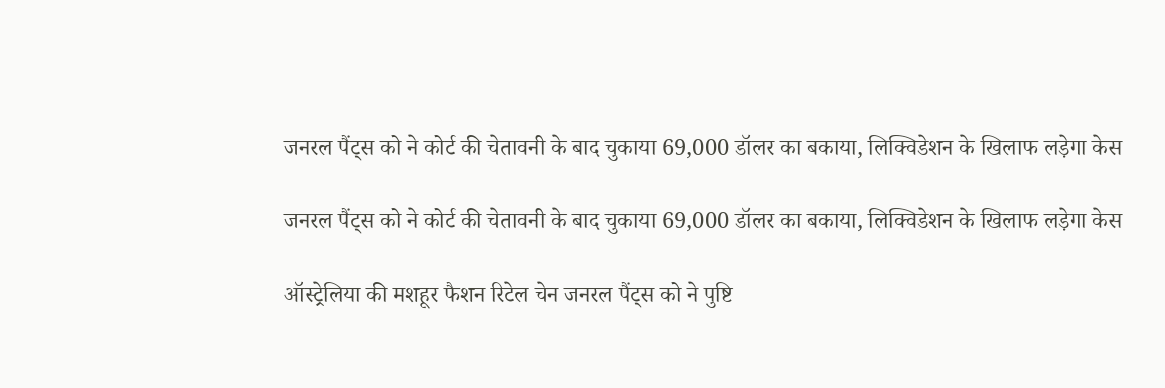जनरल पैंट्स को ने कोर्ट की चेतावनी के बाद चुकाया 69,000 डॉलर का बकाया, लिक्विडेशन के खिलाफ लड़ेगा केस

जनरल पैंट्स को ने कोर्ट की चेतावनी के बाद चुकाया 69,000 डॉलर का बकाया, लिक्विडेशन के खिलाफ लड़ेगा केस

ऑस्ट्रेलिया की मशहूर फैशन रिटेल चेन जनरल पैंट्स को ने पुष्टि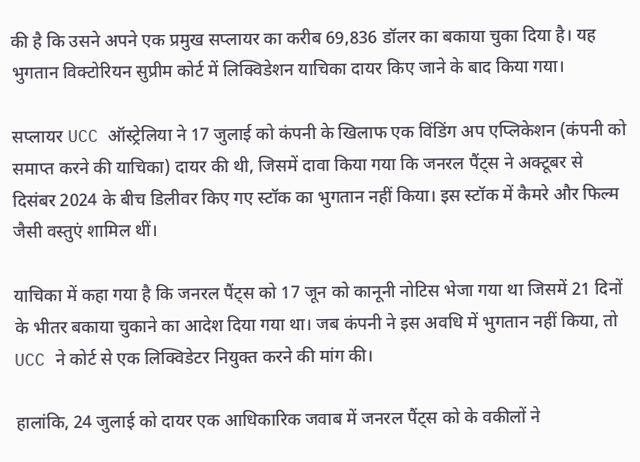की है कि उसने अपने एक प्रमुख सप्लायर का करीब 69,836 डॉलर का बकाया चुका दिया है। यह भुगतान विक्टोरियन सुप्रीम कोर्ट में लिक्विडेशन याचिका दायर किए जाने के बाद किया गया।

सप्लायर UCC ऑस्ट्रेलिया ने 17 जुलाई को कंपनी के खिलाफ एक विंडिंग अप एप्लिकेशन (कंपनी को समाप्त करने की याचिका) दायर की थी, जिसमें दावा किया गया कि जनरल पैंट्स ने अक्टूबर से दिसंबर 2024 के बीच डिलीवर किए गए स्टॉक का भुगतान नहीं किया। इस स्टॉक में कैमरे और फिल्म जैसी वस्तुएं शामिल थीं।

याचिका में कहा गया है कि जनरल पैंट्स को 17 जून को कानूनी नोटिस भेजा गया था जिसमें 21 दिनों के भीतर बकाया चुकाने का आदेश दिया गया था। जब कंपनी ने इस अवधि में भुगतान नहीं किया, तो UCC ने कोर्ट से एक लिक्विडेटर नियुक्त करने की मांग की।

हालांकि, 24 जुलाई को दायर एक आधिकारिक जवाब में जनरल पैंट्स को के वकीलों ने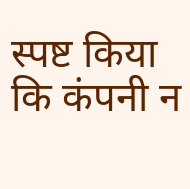स्पष्ट किया कि कंपनी न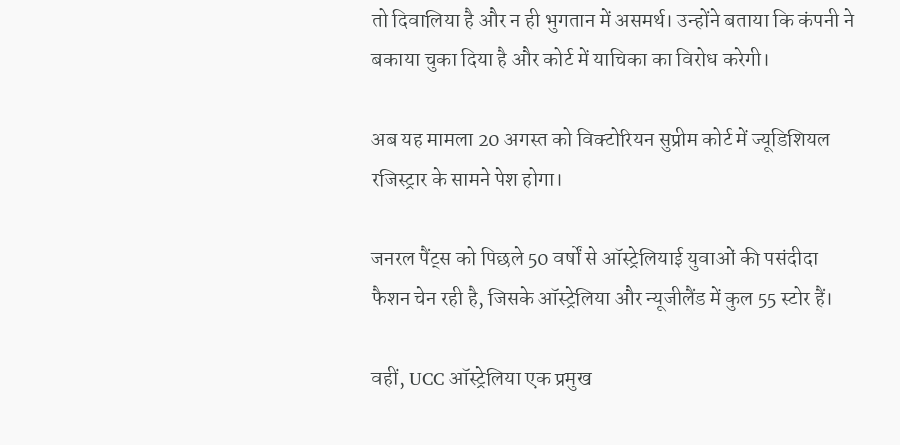तो दिवालिया है और न ही भुगतान में असमर्थ। उन्होंने बताया कि कंपनी ने बकाया चुका दिया है और कोर्ट में याचिका का विरोध करेगी।

अब यह मामला 20 अगस्त को विक्टोरियन सुप्रीम कोर्ट में ज्यूडिशियल रजिस्ट्रार के सामने पेश होगा।

जनरल पैंट्स को पिछले 50 वर्षों से ऑस्ट्रेलियाई युवाओं की पसंदीदा फैशन चेन रही है, जिसके ऑस्ट्रेलिया और न्यूजीलैंड में कुल 55 स्टोर हैं।

वहीं, UCC ऑस्ट्रेलिया एक प्रमुख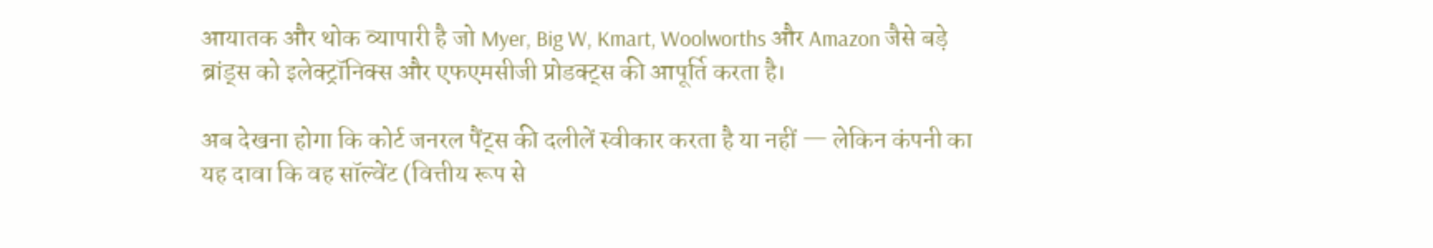आयातक और थोक व्यापारी है जो Myer, Big W, Kmart, Woolworths और Amazon जैसे बड़े ब्रांड्स को इलेक्ट्रॉनिक्स और एफएमसीजी प्रोडक्ट्स की आपूर्ति करता है।

अब देखना होगा कि कोर्ट जनरल पैंट्स की दलीलें स्वीकार करता है या नहीं — लेकिन कंपनी का यह दावा कि वह सॉल्वेंट (वित्तीय रूप से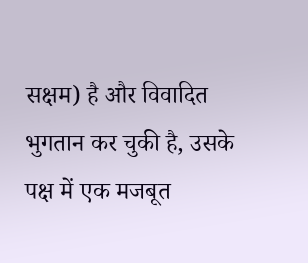सक्षम) है और विवादित भुगतान कर चुकी है, उसके पक्ष में एक मजबूत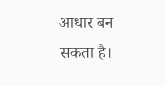आधार बन सकता है।